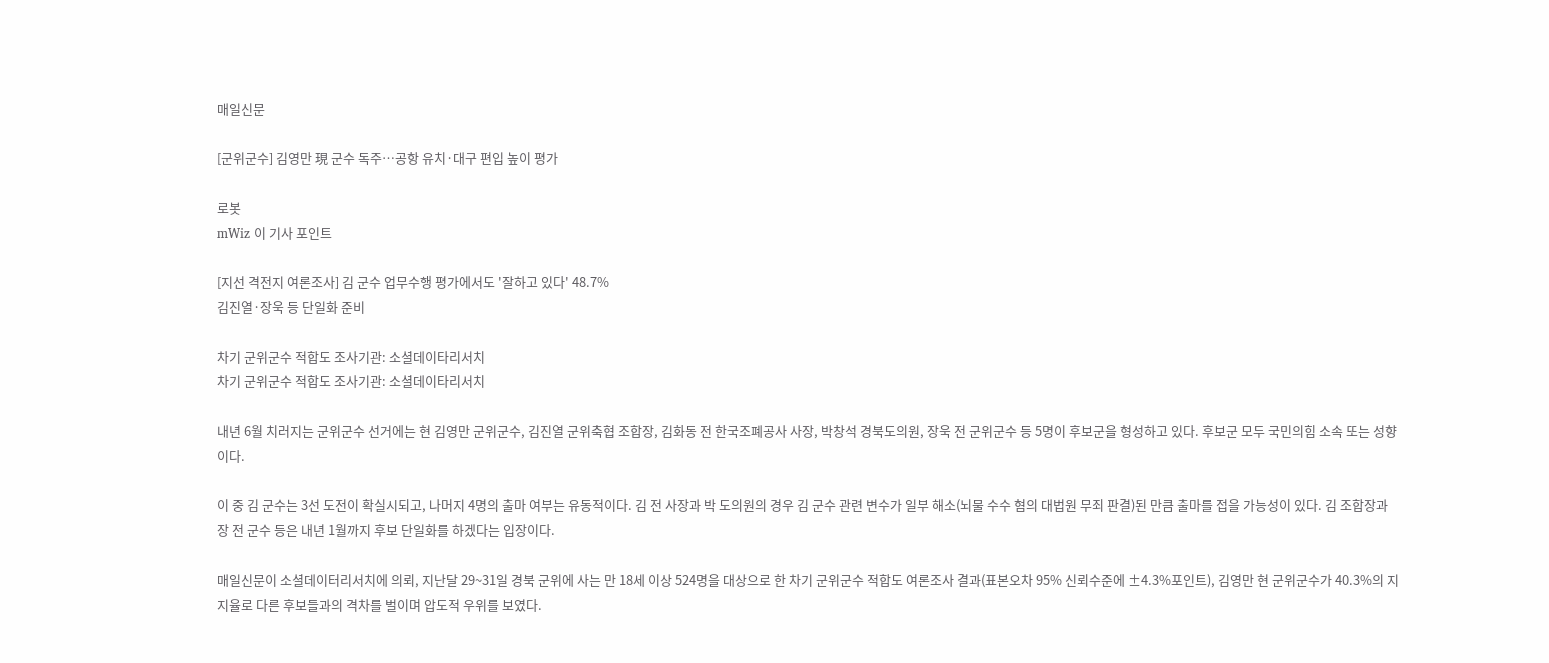매일신문

[군위군수] 김영만 現 군수 독주…공항 유치·대구 편입 높이 평가

로봇
mWiz 이 기사 포인트

[지선 격전지 여론조사] 김 군수 업무수행 평가에서도 '잘하고 있다' 48.7%
김진열·장욱 등 단일화 준비

차기 군위군수 적합도 조사기관: 소셜데이타리서치
차기 군위군수 적합도 조사기관: 소셜데이타리서치

내년 6월 치러지는 군위군수 선거에는 현 김영만 군위군수, 김진열 군위축협 조합장, 김화동 전 한국조폐공사 사장, 박창석 경북도의원, 장욱 전 군위군수 등 5명이 후보군을 형성하고 있다. 후보군 모두 국민의힘 소속 또는 성향이다.

이 중 김 군수는 3선 도전이 확실시되고, 나머지 4명의 출마 여부는 유동적이다. 김 전 사장과 박 도의원의 경우 김 군수 관련 변수가 일부 해소(뇌물 수수 혐의 대법원 무죄 판결)된 만큼 출마를 접을 가능성이 있다. 김 조합장과 장 전 군수 등은 내년 1월까지 후보 단일화를 하겠다는 입장이다.

매일신문이 소셜데이터리서치에 의뢰, 지난달 29~31일 경북 군위에 사는 만 18세 이상 524명을 대상으로 한 차기 군위군수 적합도 여론조사 결과(표본오차 95% 신뢰수준에 ±4.3%포인트), 김영만 현 군위군수가 40.3%의 지지율로 다른 후보들과의 격차를 벌이며 압도적 우위를 보였다.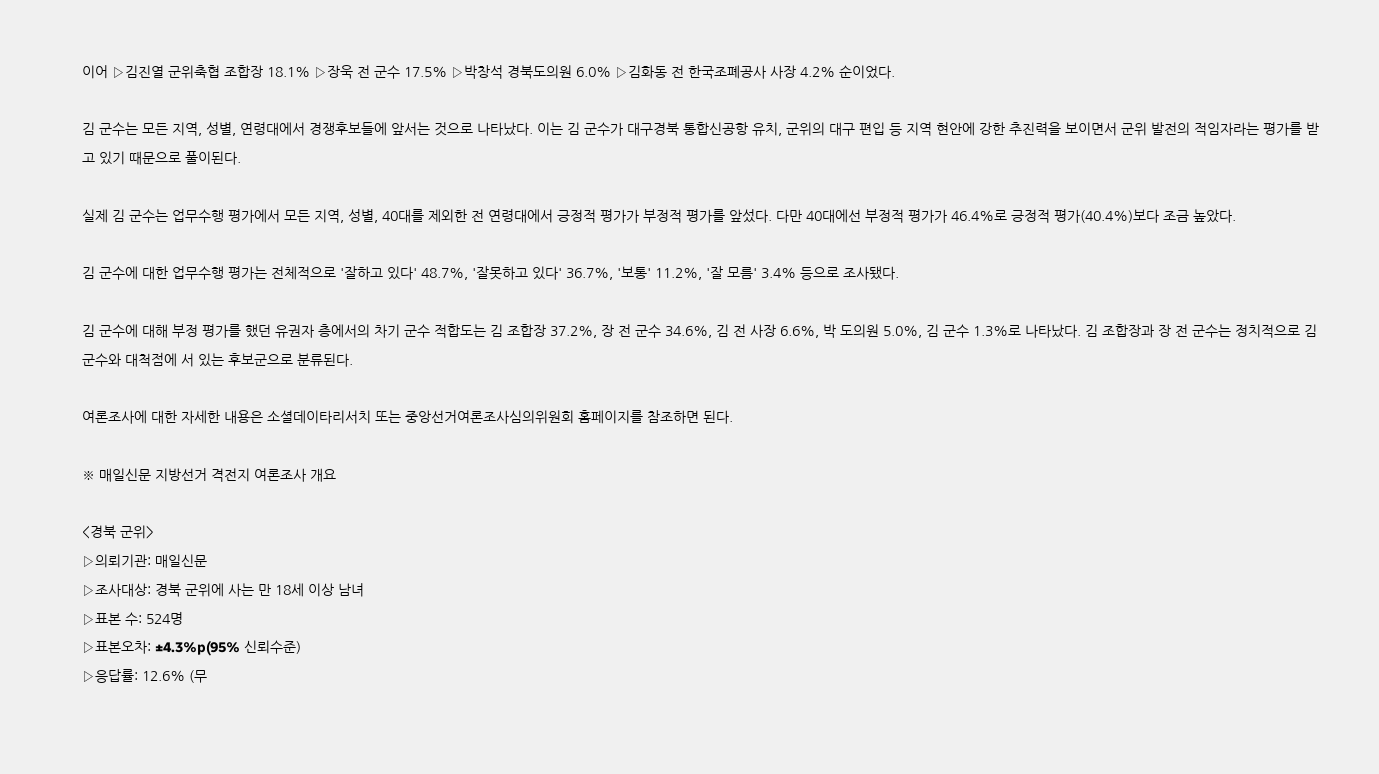이어 ▷김진열 군위축협 조합장 18.1% ▷장욱 전 군수 17.5% ▷박창석 경북도의원 6.0% ▷김화동 전 한국조폐공사 사장 4.2% 순이었다.

김 군수는 모든 지역, 성별, 연령대에서 경쟁후보들에 앞서는 것으로 나타났다. 이는 김 군수가 대구경북 통합신공항 유치, 군위의 대구 편입 등 지역 현안에 강한 추진력을 보이면서 군위 발전의 적임자라는 평가를 받고 있기 때문으로 풀이된다.

실제 김 군수는 업무수행 평가에서 모든 지역, 성별, 40대를 제외한 전 연령대에서 긍정적 평가가 부정적 평가를 앞섰다. 다만 40대에선 부정적 평가가 46.4%로 긍정적 평가(40.4%)보다 조금 높았다.

김 군수에 대한 업무수행 평가는 전체적으로 '잘하고 있다' 48.7%, '잘못하고 있다' 36.7%, '보통' 11.2%, '잘 모름' 3.4% 등으로 조사됐다.

김 군수에 대해 부정 평가를 했던 유권자 층에서의 차기 군수 적합도는 김 조합장 37.2%, 장 전 군수 34.6%, 김 전 사장 6.6%, 박 도의원 5.0%, 김 군수 1.3%로 나타났다. 김 조합장과 장 전 군수는 정치적으로 김 군수와 대척점에 서 있는 후보군으로 분류된다.

여론조사에 대한 자세한 내용은 소셜데이타리서치 또는 중앙선거여론조사심의위원회 홈페이지를 참조하면 된다.

※ 매일신문 지방선거 격전지 여론조사 개요

<경북 군위>
▷의뢰기관: 매일신문
▷조사대상: 경북 군위에 사는 만 18세 이상 남녀
▷표본 수: 524명
▷표본오차: ±4.3%p(95% 신뢰수준)
▷응답률: 12.6% (무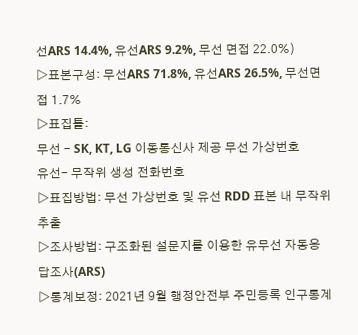선ARS 14.4%, 유선ARS 9.2%, 무선 면접 22.0%)
▷표본구성: 무선ARS 71.8%, 유선ARS 26.5%, 무선면접 1.7%
▷표집틀:
무선 - SK, KT, LG 이동통신사 제공 무선 가상번호
유선- 무작위 생성 전화번호
▷표집방법: 무선 가상번호 및 유선 RDD 표본 내 무작위 추출
▷조사방법: 구조화된 설문지를 이용한 유무선 자동응답조사(ARS)
▷통계보정: 2021년 9월 행정안전부 주민등록 인구통계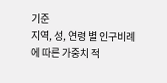기준
지역, 성, 연령 별 인구비례에 따른 가중치 적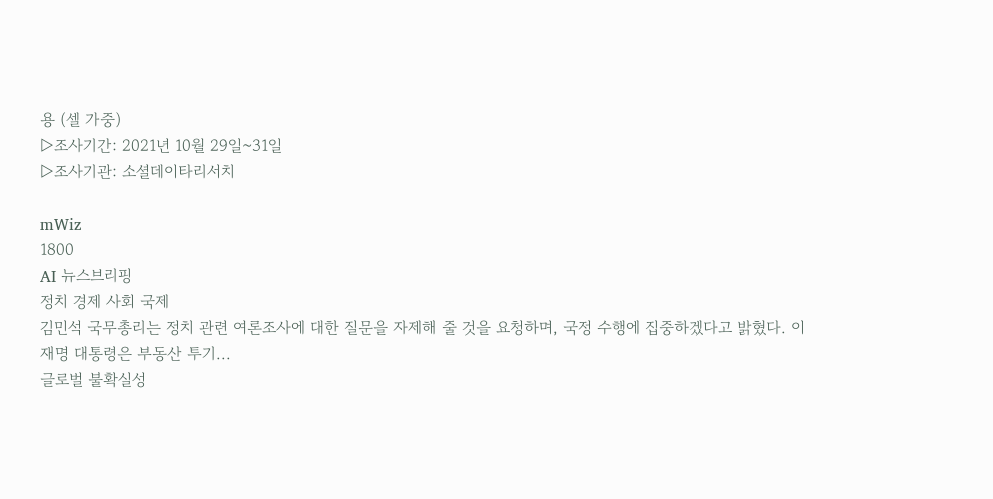용 (셀 가중)
▷조사기간: 2021년 10월 29일~31일
▷조사기관: 소셜데이타리서치

mWiz
1800
AI 뉴스브리핑
정치 경제 사회 국제
김민석 국무총리는 정치 관련 여론조사에 대한 질문을 자제해 줄 것을 요청하며, 국정 수행에 집중하겠다고 밝혔다. 이재명 대통령은 부동산 투기...
글로벌 불확실성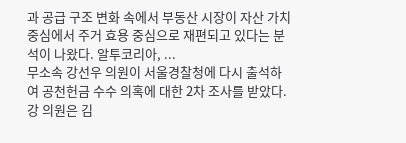과 공급 구조 변화 속에서 부동산 시장이 자산 가치 중심에서 주거 효용 중심으로 재편되고 있다는 분석이 나왔다. 알투코리아, ...
무소속 강선우 의원이 서울경찰청에 다시 출석하여 공천헌금 수수 의혹에 대한 2차 조사를 받았다. 강 의원은 김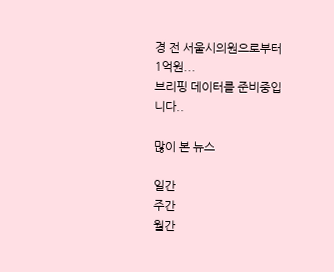경 전 서울시의원으로부터 1억원...
브리핑 데이터를 준비중입니다..

많이 본 뉴스

일간
주간
월간